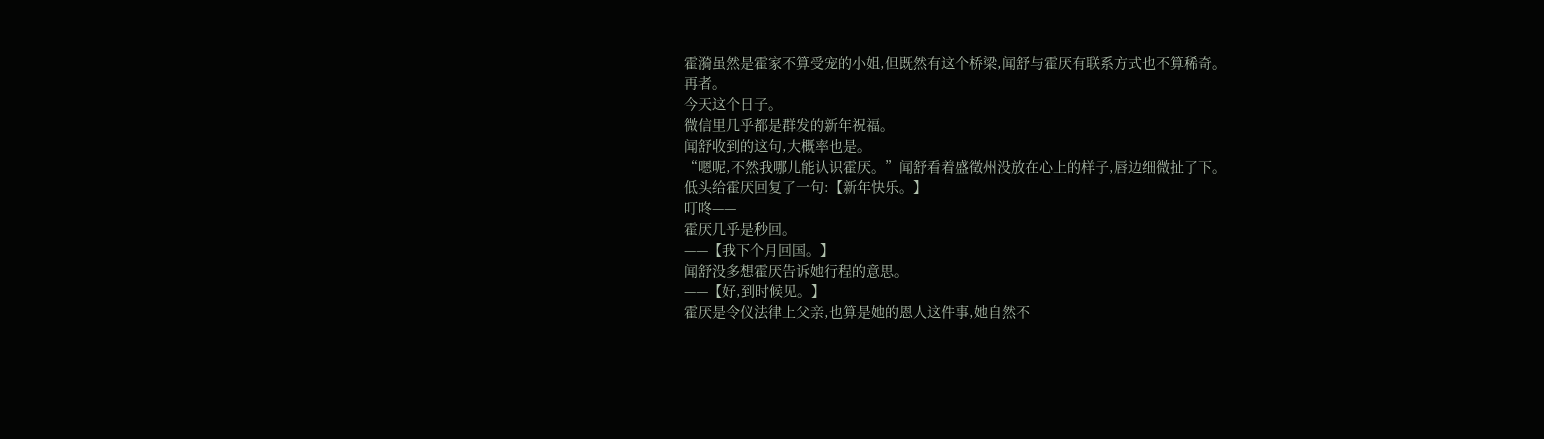霍漪虽然是霍家不算受宠的小姐,但既然有这个桥梁,闻舒与霍厌有联系方式也不算稀奇。
再者。
今天这个日子。
微信里几乎都是群发的新年祝福。
闻舒收到的这句,大概率也是。
“嗯呢,不然我哪儿能认识霍厌。”闻舒看着盛徵州没放在心上的样子,唇边细微扯了下。
低头给霍厌回复了一句:【新年快乐。】
叮咚——
霍厌几乎是秒回。
——【我下个月回国。】
闻舒没多想霍厌告诉她行程的意思。
——【好,到时候见。】
霍厌是令仪法律上父亲,也算是她的恩人这件事,她自然不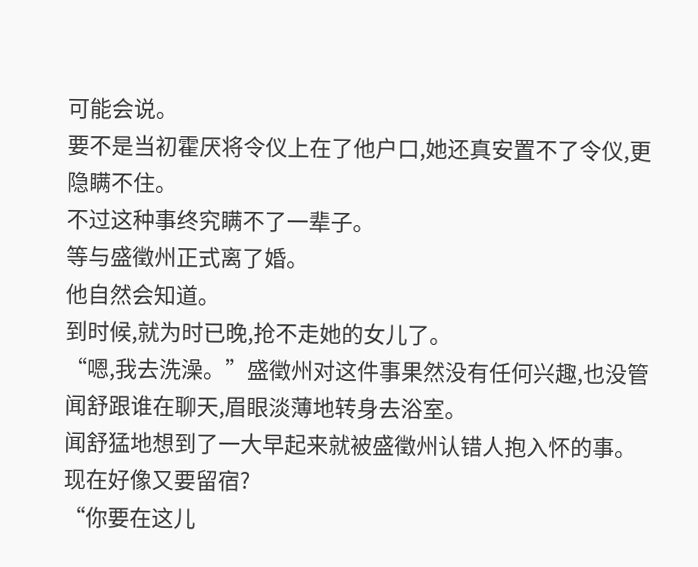可能会说。
要不是当初霍厌将令仪上在了他户口,她还真安置不了令仪,更隐瞒不住。
不过这种事终究瞒不了一辈子。
等与盛徵州正式离了婚。
他自然会知道。
到时候,就为时已晚,抢不走她的女儿了。
“嗯,我去洗澡。”盛徵州对这件事果然没有任何兴趣,也没管闻舒跟谁在聊天,眉眼淡薄地转身去浴室。
闻舒猛地想到了一大早起来就被盛徵州认错人抱入怀的事。
现在好像又要留宿?
“你要在这儿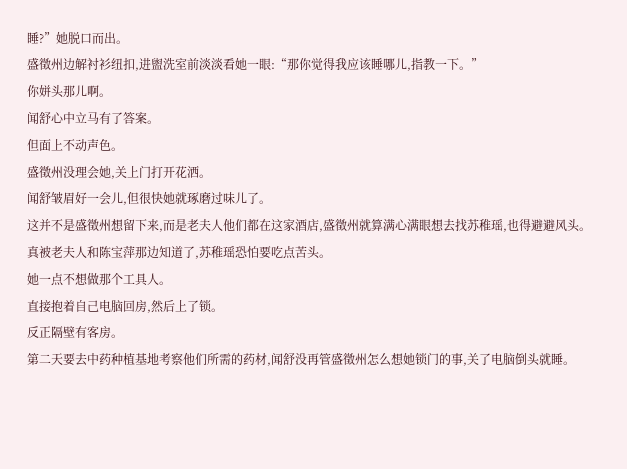睡?”她脱口而出。
盛徵州边解衬衫纽扣,进盥洗室前淡淡看她一眼:“那你觉得我应该睡哪儿,指教一下。”
你姘头那儿啊。
闻舒心中立马有了答案。
但面上不动声色。
盛徵州没理会她,关上门打开花洒。
闻舒皱眉好一会儿,但很快她就琢磨过味儿了。
这并不是盛徵州想留下来,而是老夫人他们都在这家酒店,盛徵州就算满心满眼想去找苏稚瑶,也得避避风头。
真被老夫人和陈宝萍那边知道了,苏稚瑶恐怕要吃点苦头。
她一点不想做那个工具人。
直接抱着自己电脑回房,然后上了锁。
反正隔壁有客房。
第二天要去中药种植基地考察他们所需的药材,闻舒没再管盛徵州怎么想她锁门的事,关了电脑倒头就睡。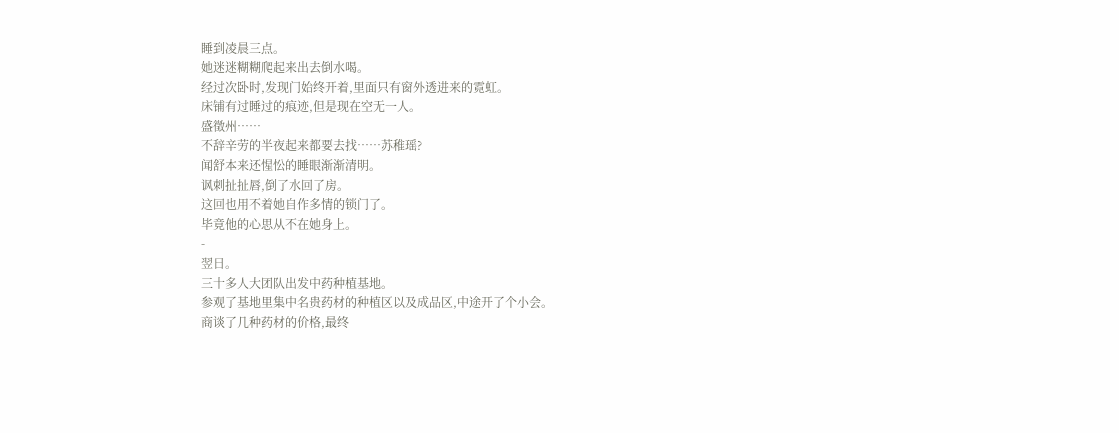睡到凌晨三点。
她迷迷糊糊爬起来出去倒水喝。
经过次卧时,发现门始终开着,里面只有窗外透进来的霓虹。
床铺有过睡过的痕迹,但是现在空无一人。
盛徵州……
不辞辛劳的半夜起来都要去找……苏稚瑶?
闻舒本来还惺忪的睡眼渐渐清明。
讽刺扯扯唇,倒了水回了房。
这回也用不着她自作多情的锁门了。
毕竟他的心思从不在她身上。
-
翌日。
三十多人大团队出发中药种植基地。
参观了基地里集中名贵药材的种植区以及成品区,中途开了个小会。
商谈了几种药材的价格,最终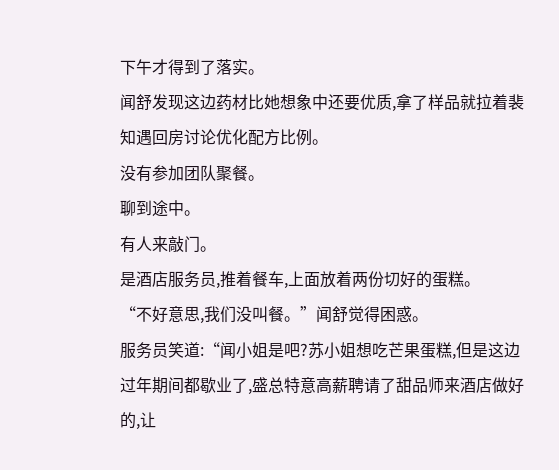下午才得到了落实。
闻舒发现这边药材比她想象中还要优质,拿了样品就拉着裴知遇回房讨论优化配方比例。
没有参加团队聚餐。
聊到途中。
有人来敲门。
是酒店服务员,推着餐车,上面放着两份切好的蛋糕。
“不好意思,我们没叫餐。”闻舒觉得困惑。
服务员笑道:“闻小姐是吧?苏小姐想吃芒果蛋糕,但是这边过年期间都歇业了,盛总特意高薪聘请了甜品师来酒店做好的,让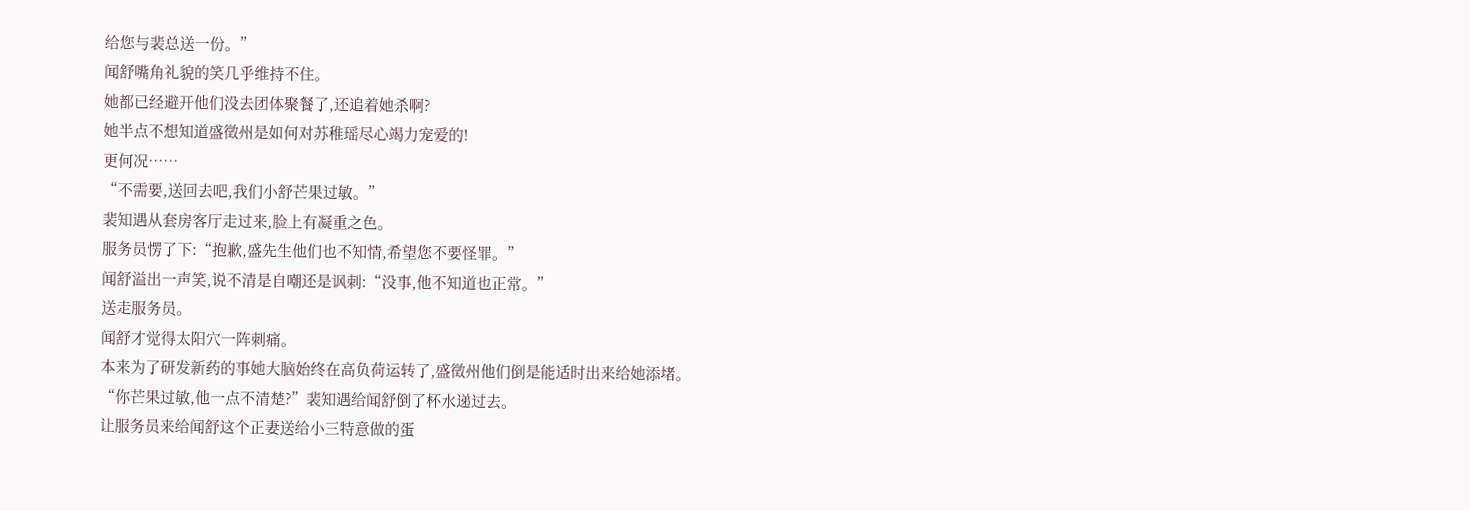给您与裴总送一份。”
闻舒嘴角礼貌的笑几乎维持不住。
她都已经避开他们没去团体聚餐了,还追着她杀啊?
她半点不想知道盛徵州是如何对苏稚瑶尽心竭力宠爱的!
更何况……
“不需要,送回去吧,我们小舒芒果过敏。”
裴知遇从套房客厅走过来,脸上有凝重之色。
服务员愣了下:“抱歉,盛先生他们也不知情,希望您不要怪罪。”
闻舒溢出一声笑,说不清是自嘲还是讽刺:“没事,他不知道也正常。”
送走服务员。
闻舒才觉得太阳穴一阵刺痛。
本来为了研发新药的事她大脑始终在高负荷运转了,盛徵州他们倒是能适时出来给她添堵。
“你芒果过敏,他一点不清楚?”裴知遇给闻舒倒了杯水递过去。
让服务员来给闻舒这个正妻送给小三特意做的蛋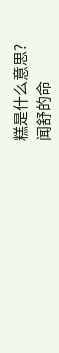糕是什么意思?
闻舒的命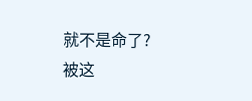就不是命了?
被这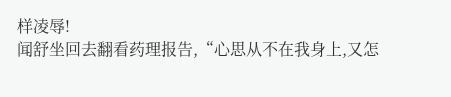样凌辱!
闻舒坐回去翻看药理报告,“心思从不在我身上,又怎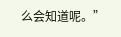么会知道呢。”